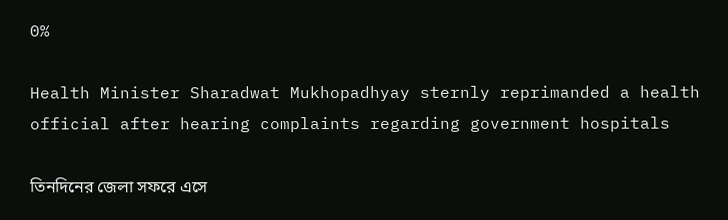0%

Health Minister Sharadwat Mukhopadhyay sternly reprimanded a health official after hearing complaints regarding government hospitals

তিনদিনের জেলা সফরে এসে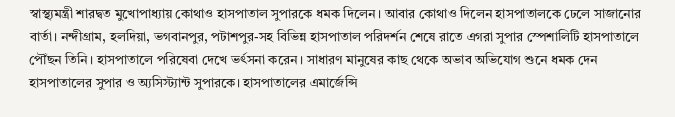স্বাস্থ্যমন্ত্রী শারদ্বত মুখোপাধ্যায় কোথাও হাসপাতাল সুপারকে ধমক দিলেন। আবার কোথাও দিলেন হাসপাতালকে ঢেলে সাজানোর বার্তা। নন্দীগ্রাম, হলদিয়া, ভগবানপুর, পটাশপুর-সহ বিভিন্ন হাসপাতাল পরিদর্শন শেষে রাতে এগরা সুপার স্পেশালিটি হাসপাতালে পৌঁছন তিনি। হাসপাতালে পরিষেবা দেখে ভর্ৎসনা করেন। সাধারণ মানুষের কাছ থেকে অভাব অভিযোগ শুনে ধমক দেন হাসপাতালের সুপার ও অ্যসিস্ট্যান্ট সুপারকে। হাসপাতালের এমার্জেন্সি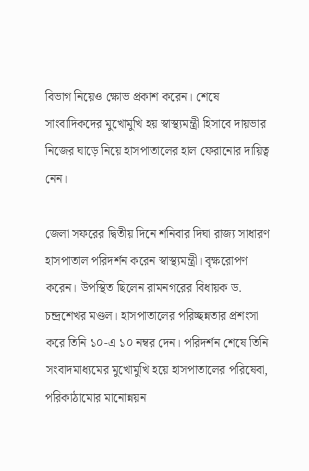বিভাগ নিয়েও ক্ষোভ প্রকাশ করেন। শেষে সাংবাদিকদের মুখোমুখি হয় স্বাস্থ্যমন্ত্রী হিসাবে দায়ভার নিজের ঘাড়ে নিয়ে হাসপাতালের হাল ফেরানোর দায়িত্ব নেন।

জেলা সফরের দ্বিতীয় দিনে শনিবার দিঘা রাজ্য সাধারণ হাসপাতাল পরিদর্শন করেন স্বাস্থ্যমন্ত্রী। বৃক্ষরোপণ করেন। উপস্থিত ছিলেন রামনগরের বিধায়ক ড. চন্দ্রশেখর মণ্ডল। হাসপাতালের পরিচ্ছন্নতার প্রশংসা করে তিনি ১০-এ ১০ নম্বর দেন। পরিদর্শন শেষে তিনি সংবাদমাধ্যমের মুখোমুখি হয়ে হাসপাতালের পরিষেবা, পরিকাঠামোর মানোন্নয়ন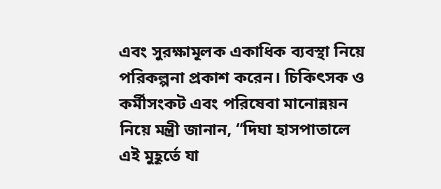এবং সুরক্ষামূলক একাধিক ব্যবস্থা নিয়ে পরিকল্পনা প্রকাশ করেন। চিকিৎসক ও কর্মীসংকট এবং পরিষেবা মানোন্নয়ন নিয়ে মন্ত্রী জানান, “দিঘা হাসপাতালে এই মুহূর্তে যা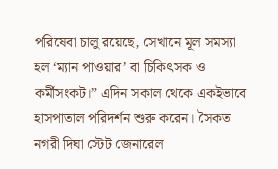পরিষেবা চালু রয়েছে, সেখানে মূল সমস্যা হল ‘ম্যান পাওয়ার’ বা চিকিৎসক ও কর্মীসংকট।” এদিন সকাল থেকে একইভাবে হাসপাতাল পরিদর্শন শুরু করেন। সৈকত নগরী দিঘা স্টেট জেনারেল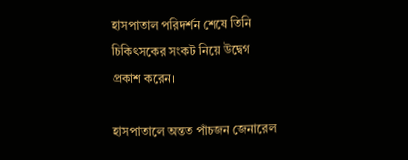হাসপাতাল পরিদর্শন শেষে তিনি চিকিৎসকের সংকট নিয়ে উদ্বেগ প্রকাশ করেন।

হাসপাতালে অন্তত পাঁচজন জেনারেল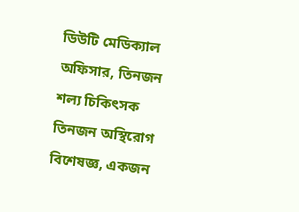ডিউটি মেডিক্যাল অফিসার, তিনজন শল্য চিকিৎসক তিনজন অস্থিরোগ বিশেষজ্ঞ, একজন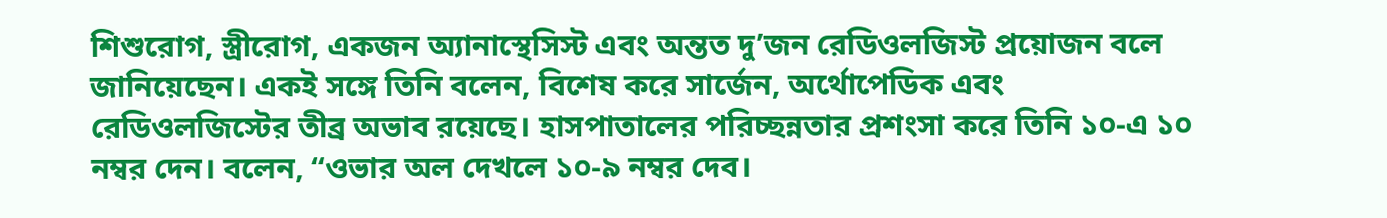শিশুরোগ, স্ত্রীরোগ, একজন অ্যানাস্থেসিস্ট এবং অন্তত দু’জন রেডিওলজিস্ট প্রয়োজন বলে জানিয়েছেন। একই সঙ্গে তিনি বলেন, বিশেষ করে সার্জেন, অর্থোপেডিক এবং রেডিওলজিস্টের তীব্র অভাব রয়েছে। হাসপাতালের পরিচ্ছন্নতার প্রশংসা করে তিনি ১০-এ ১০ নম্বর দেন। বলেন, “ওভার অল দেখলে ১০-৯ নম্বর দেব।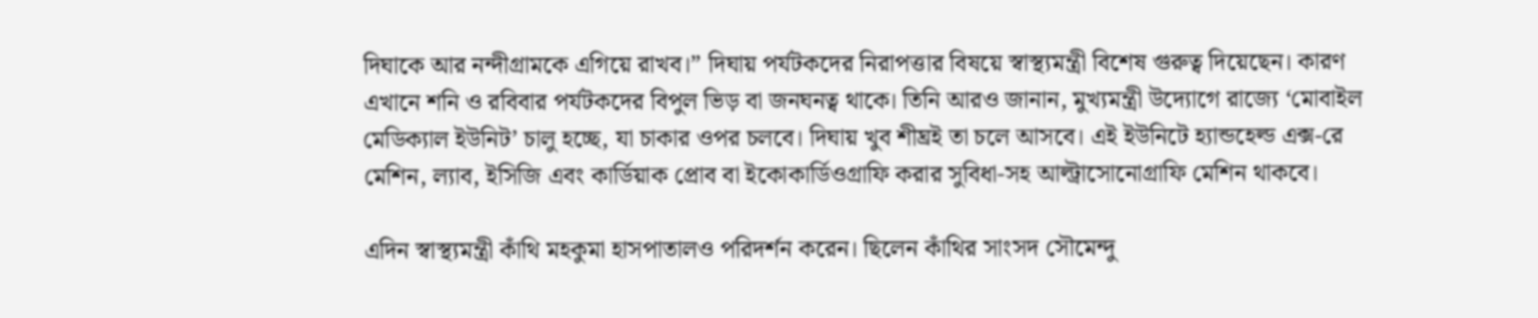দিঘাকে আর নন্দীগ্রামকে এগিয়ে রাখব।” দিঘায় পর্যটকদের নিরাপত্তার বিষয়ে স্বাস্থ্যমন্ত্রী বিশেষ গুরুত্ব দিয়েছেন। কারণ এখানে শনি ও রবিবার পর্যটকদের বিপুল ভিড় বা জনঘনত্ব থাকে। তিনি আরও জানান, মুখ্যমন্ত্রী উদ্যোগে রাজ্যে ‘মোবাইল মেডিক্যাল ইউনিট’ চালু হচ্ছে, যা চাকার ওপর চলবে। দিঘায় খুব শীঘ্রই তা চলে আসবে। এই ইউনিটে হ্যান্ডহেল্ড এক্স-রে মেশিন, ল্যাব, ইসিজি এবং কার্ডিয়াক প্রোব বা ইকোকার্ডিওগ্রাফি করার সুবিধা-সহ আল্ট্রাসোনোগ্রাফি মেশিন থাকবে।

এদিন স্বাস্থ্যমন্ত্রী কাঁথি মহকুমা হাসপাতালও পরিদর্শন করেন। ছিলেন কাঁথির সাংসদ সৌমেন্দু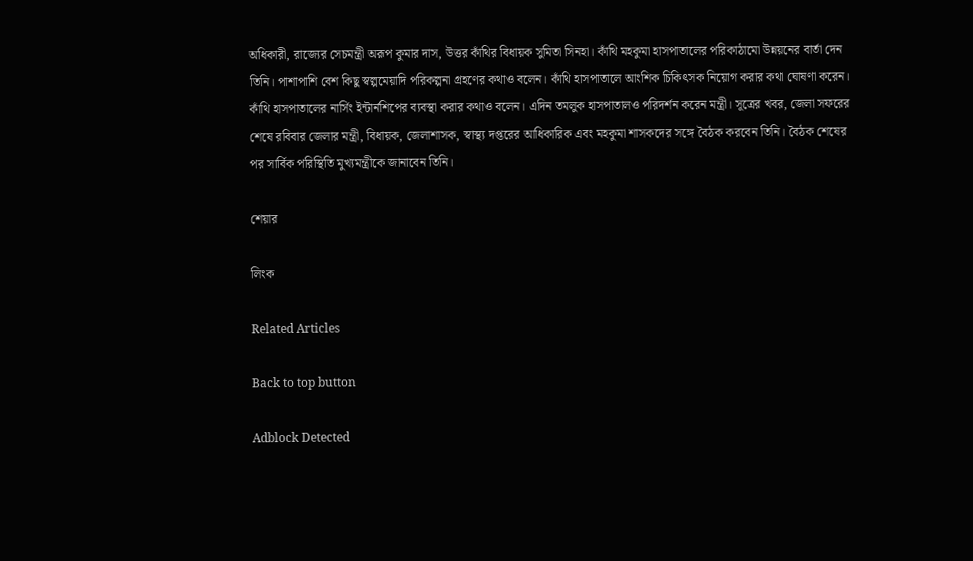অধিকারী, রাজ্যের সেচমন্ত্রী অরূপ কুমার দাস, উত্তর কাঁথির বিধায়ক সুমিতা সিনহা। কাঁথি মহকুমা হাসপাতালের পরিকাঠামো উন্নয়নের বার্তা দেন তিনি। পাশাপাশি বেশ কিছু স্বল্পমেয়াদি পরিকল্পনা গ্রহণের কথাও বলেন। কাঁথি হাসপাতালে আংশিক চিকিৎসক নিয়োগ করার কথা ঘোষণা করেন। কাঁথি হাসপাতালের নার্সিং ইন্টার্নশিপের ব্যবস্থা করার কথাও বলেন। এদিন তমলুক হাসপাতালও পরিদর্শন করেন মন্ত্রী। সূত্রের খবর, জেলা সফরের শেষে রবিবার জেলার মন্ত্রী, বিধায়ক, জেলাশাসক, স্বাস্থ্য দপ্তরের আধিকারিক এবং মহকুমা শাসকদের সঙ্গে বৈঠক করবেন তিনি। বৈঠক শেষের পর সার্বিক পরিস্থিতি মুখ্যমন্ত্রীকে জানাবেন তিনি।

শেয়ার

লিংক

Related Articles

Back to top button

Adblock Detected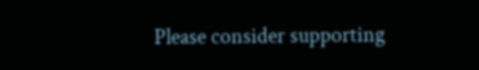Please consider supporting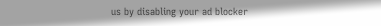us by disabling your ad blocker